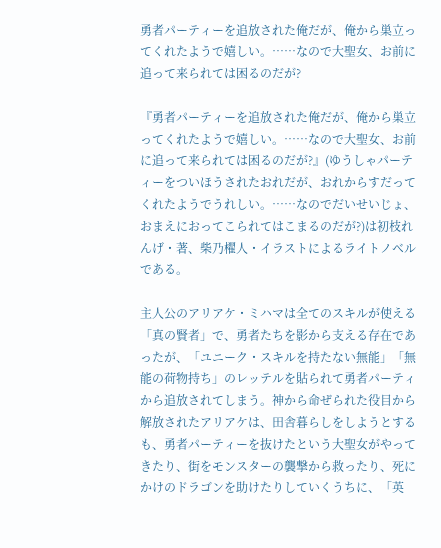勇者パーティーを追放された俺だが、俺から巣立ってくれたようで嬉しい。……なので大聖女、お前に追って来られては困るのだが?

『勇者パーティーを追放された俺だが、俺から巣立ってくれたようで嬉しい。……なので大聖女、お前に追って来られては困るのだが?』(ゆうしゃパーティーをついほうされたおれだが、おれからすだってくれたようでうれしい。……なのでだいせいじょ、おまえにおってこられてはこまるのだが?)は初枝れんげ・著、柴乃櫂人・イラストによるライトノベルである。

主人公のアリアケ・ミハマは全てのスキルが使える「真の賢者」で、勇者たちを影から支える存在であったが、「ユニーク・スキルを持たない無能」「無能の荷物持ち」のレッテルを貼られて勇者パーティから追放されてしまう。神から命ぜられた役目から解放されたアリアケは、田舎暮らしをしようとするも、勇者パーティーを抜けたという大聖女がやってきたり、街をモンスターの襲撃から救ったり、死にかけのドラゴンを助けたりしていくうちに、「英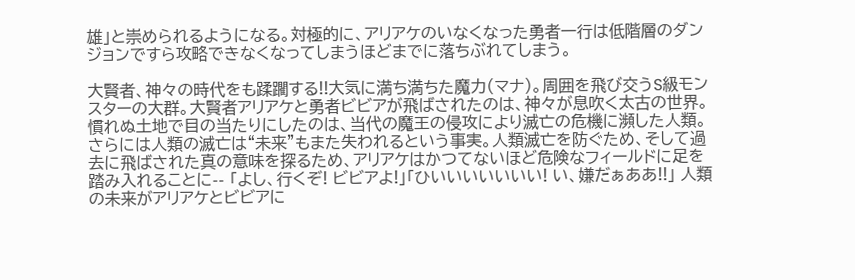雄」と崇められるようになる。対極的に、アリアケのいなくなった勇者一行は低階層のダンジョンですら攻略できなくなってしまうほどまでに落ちぶれてしまう。

大賢者、神々の時代をも蹂躙する!!大気に満ち満ちた魔力(マナ)。周囲を飛び交うS級モンスターの大群。大賢者アリアケと勇者ビビアが飛ばされたのは、神々が息吹く太古の世界。慣れぬ土地で目の当たりにしたのは、当代の魔王の侵攻により滅亡の危機に瀕した人類。さらには人類の滅亡は“未来”もまた失われるという事実。人類滅亡を防ぐため、そして過去に飛ばされた真の意味を探るため、アリアケはかつてないほど危険なフィールドに足を踏み入れることに-- 「よし、行くぞ! ビビアよ!」「ひいいいいいいい! い、嫌だぁああ!!」 人類の未来がアリアケとビビアに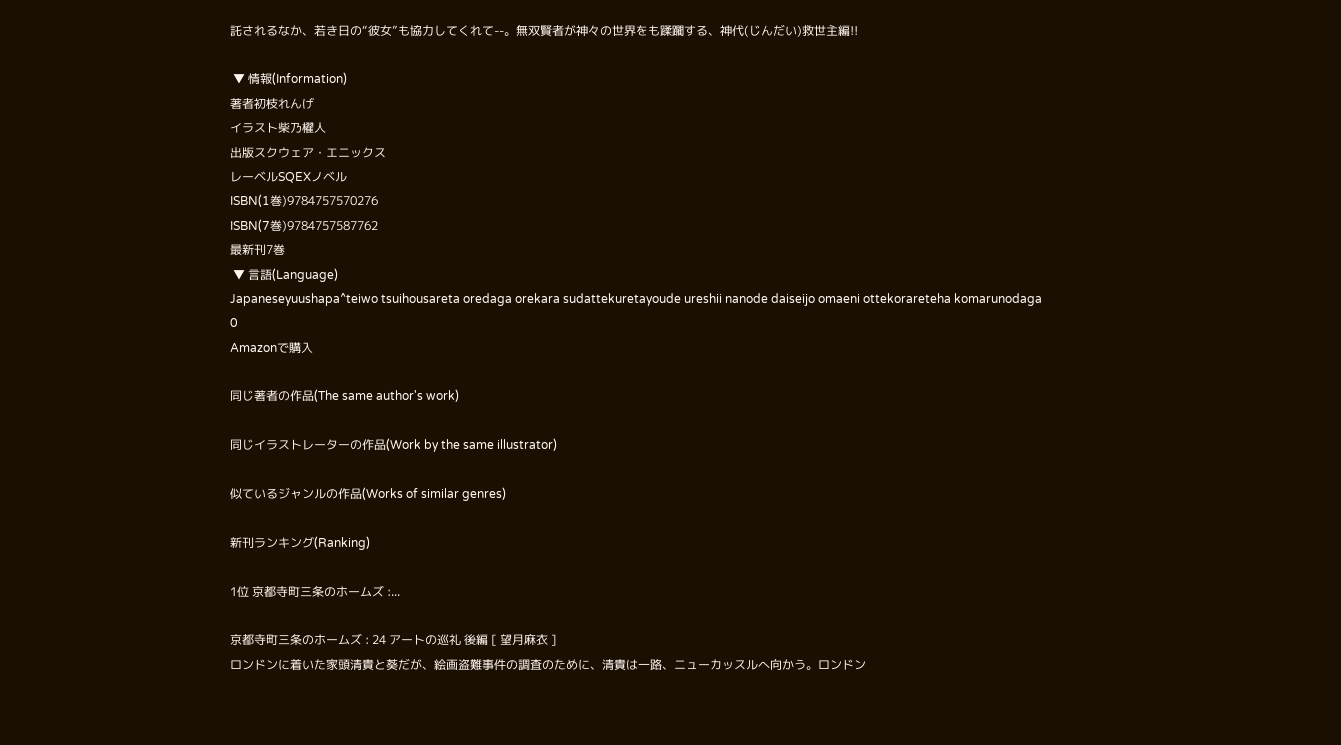託されるなか、若き日の“彼女”も協力してくれて--。無双賢者が神々の世界をも蹂躙する、神代(じんだい)救世主編!!

 ▼ 情報(Information)
著者初枝れんげ
イラスト柴乃櫂人
出版スクウェア・エニックス
レーベルSQEXノベル
ISBN(1巻)9784757570276
ISBN(7巻)9784757587762
最新刊7巻
 ▼ 言語(Language)
Japaneseyuushapa^teiwo tsuihousareta oredaga orekara sudattekuretayoude ureshii nanode daiseijo omaeni ottekorareteha komarunodaga
0
Amazonで購入

同じ著者の作品(The same author's work)

同じイラストレーターの作品(Work by the same illustrator)

似ているジャンルの作品(Works of similar genres)

新刊ランキング(Ranking)

1位 京都寺町三条のホームズ :...

京都寺町三条のホームズ : 24 アートの巡礼 後編 [ 望月麻衣 ]
ロンドンに着いた家頭清貴と葵だが、絵画盗難事件の調査のために、清貴は一路、ニューカッスルへ向かう。ロンドン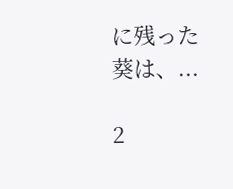に残った葵は、...

2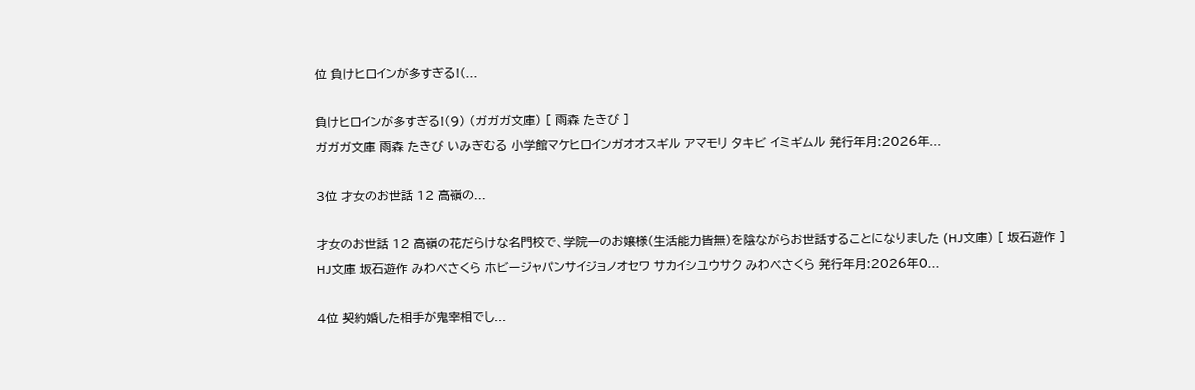位 負けヒロインが多すぎる!(...

負けヒロインが多すぎる!(9) (ガガガ文庫) [ 雨森 たきび ]
ガガガ文庫 雨森 たきび いみぎむる 小学館マケヒロインガオオスギル アマモリ タキビ イミギムル 発行年月:2026年...

3位 才女のお世話 12 高嶺の...

才女のお世話 12 高嶺の花だらけな名門校で、学院一のお嬢様(生活能力皆無)を陰ながらお世話することになりました (HJ文庫) [ 坂石遊作 ]
HJ文庫 坂石遊作 みわべさくら ホビージャパンサイジョノオセワ サカイシユウサク みわべさくら 発行年月:2026年0...

4位 契約婚した相手が鬼宰相でし...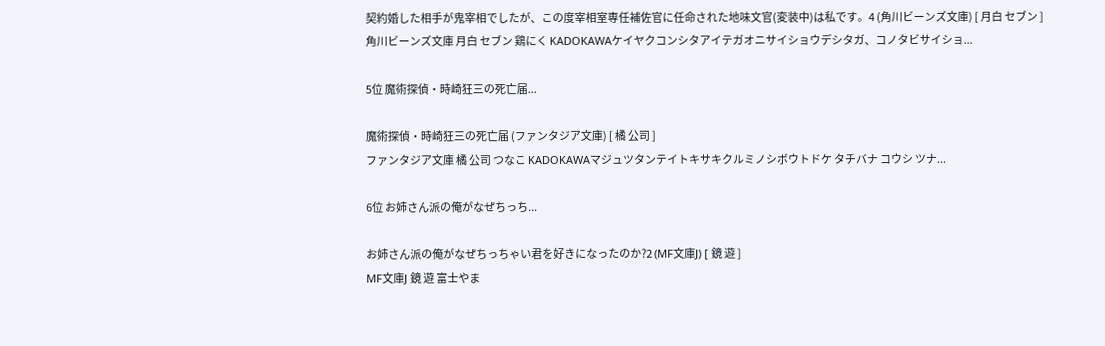契約婚した相手が鬼宰相でしたが、この度宰相室専任補佐官に任命された地味文官(変装中)は私です。4 (角川ビーンズ文庫) [ 月白 セブン ]
角川ビーンズ文庫 月白 セブン 鶏にく KADOKAWAケイヤクコンシタアイテガオニサイショウデシタガ、コノタビサイショ...

5位 魔術探偵・時崎狂三の死亡届...

魔術探偵・時崎狂三の死亡届 (ファンタジア文庫) [ 橘 公司 ]
ファンタジア文庫 橘 公司 つなこ KADOKAWAマジュツタンテイトキサキクルミノシボウトドケ タチバナ コウシ ツナ...

6位 お姉さん派の俺がなぜちっち...

お姉さん派の俺がなぜちっちゃい君を好きになったのか?2 (MF文庫J) [ 鏡 遊 ]
MF文庫J 鏡 遊 富士やま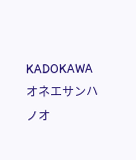KADOKAWAオネエサンハノオ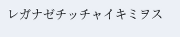レガナゼチッチャイキミヲス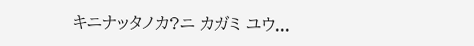キニナッタノカ?ニ カガミ ユウ...